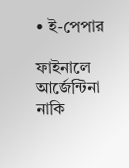• ই-পেপার

ফাইনালে আর্জেন্টিনা নাকি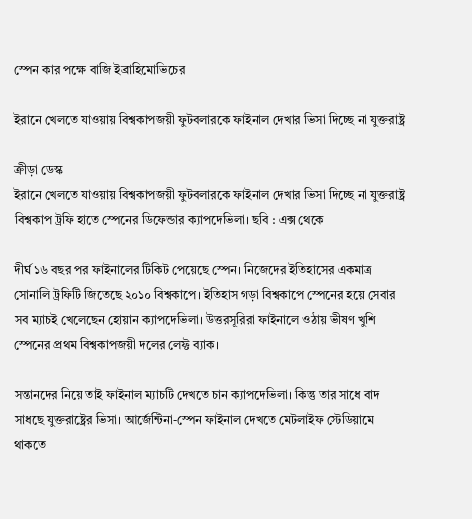স্পেন কার পক্ষে বাজি ইব্রাহিমোভিচের

ইরানে খেলতে যাওয়ায় বিশ্বকাপজয়ী ফুটবলারকে ফাইনাল দেখার ভিসা দিচ্ছে না যুক্তরাষ্ট্র

ক্রীড়া ডেস্ক
ইরানে খেলতে যাওয়ায় বিশ্বকাপজয়ী ফুটবলারকে ফাইনাল দেখার ভিসা দিচ্ছে না যুক্তরাষ্ট্র
বিশ্বকাপ ট্রফি হাতে স্পেনের ডিফেন্ডার ক্যাপদেভিলা। ছবি : এক্স থেকে

দীর্ঘ ১৬ বছর পর ফাইনালের টিকিট পেয়েছে স্পেন। নিজেদের ইতিহাসের একমাত্র সোনালি ট্রফিটি জিতেছে ২০১০ বিশ্বকাপে। ইতিহাস গড়া বিশ্বকাপে স্পেনের হয়ে সেবার সব ম্যাচই খেলেছেন হোয়ান ক্যাপদেভিলা। উত্তরসূরিরা ফাইনালে ওঠায় ভীষণ খুশি স্পেনের প্রথম বিশ্বকাপজয়ী দলের লেফ্ট ব্যাক।

সন্তানদের নিয়ে তাই ফাইনাল ম্যাচটি দেখতে চান ক্যাপদেভিলা। কিন্তু তার সাধে বাদ সাধছে যুক্তরাষ্ট্রের ভিসা। আর্জেন্টিনা-স্পেন ফাইনাল দেখতে মেটলাইফ স্টেডিয়ামে থাকতে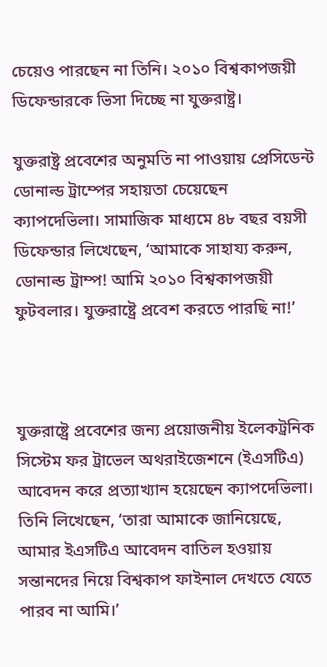চেয়েও পারছেন না তিনি। ২০১০ বিশ্বকাপজয়ী ডিফেন্ডারকে ভিসা দিচ্ছে না যুক্তরাষ্ট্র।

যুক্তরাষ্ট্র প্রবেশের অনুমতি না পাওয়ায় প্রেসিডেন্ট ডোনাল্ড ট্রাম্পের সহায়তা চেয়েছেন ক্যাপদেভিলা। সামাজিক মাধ্যমে ৪৮ বছর বয়সী ডিফেন্ডার লিখেছেন, ‘আমাকে সাহায্য করুন, ডোনাল্ড ট্রাম্প! আমি ২০১০ বিশ্বকাপজয়ী ফুটবলার। যুক্তরাষ্ট্রে প্রবেশ করতে পারছি না!’



যুক্তরাষ্ট্রে প্রবেশের জন্য প্রয়োজনীয় ইলেকট্রনিক সিস্টেম ফর ট্রাভেল অথরাইজেশনে (ইএসটিএ) আবেদন করে প্রত্যাখ্যান হয়েছেন ক্যাপদেভিলা। তিনি লিখেছেন, ‘তারা আমাকে জানিয়েছে, আমার ইএসটিএ আবেদন বাতিল হওয়ায় সন্তানদের নিয়ে বিশ্বকাপ ফাইনাল দেখতে যেতে পারব না আমি।’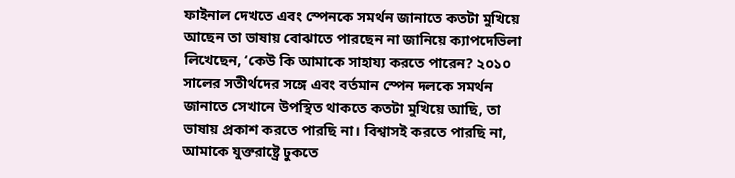ফাইনাল দেখতে এবং স্পেনকে সমর্থন জানাতে কতটা মুখিয়ে আছেন তা ভাষায় বোঝাতে পারছেন না জানিয়ে ক্যাপদেভিলা লিখেছেন, ‘কেউ কি আমাকে সাহায্য করতে পারেন? ২০১০ সালের সতীর্থদের সঙ্গে এবং বর্তমান স্পেন দলকে সমর্থন জানাতে সেখানে উপস্থিত থাকতে কতটা মুখিয়ে আছি, তা ভাষায় প্রকাশ করতে পারছি না। বিশ্বাসই করতে পারছি না, আমাকে যুক্তরাষ্ট্রে ঢুকতে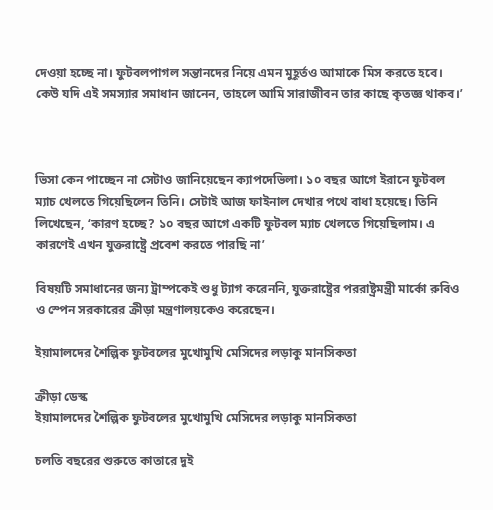দেওয়া হচ্ছে না। ফুটবলপাগল সন্তানদের নিয়ে এমন মুহূর্তও আমাকে মিস করতে হবে। কেউ যদি এই সমস্যার সমাধান জানেন, তাহলে আমি সারাজীবন তার কাছে কৃতজ্ঞ থাকব।’



ভিসা কেন পাচ্ছেন না সেটাও জানিয়েছেন ক্যাপদেভিলা। ১০ বছর আগে ইরানে ফুটবল ম্যাচ খেলতে গিয়েছিলেন তিনি। সেটাই আজ ফাইনাল দেখার পথে বাধা হয়েছে। তিনি লিখেছেন, ‘কারণ হচ্ছে? ১০ বছর আগে একটি ফুটবল ম্যাচ খেলতে গিয়েছিলাম। এ কারণেই এখন যুক্তরাষ্ট্রে প্রবেশ করতে পারছি না’

বিষয়টি সমাধানের জন্য ট্রাম্পকেই শুধু ট্যাগ করেননি, যুক্তরাষ্ট্রের পররাষ্ট্রমন্ত্রী মার্কো রুবিও ও স্পেন সরকারের ক্রীড়া মন্ত্রণালয়কেও করেছেন।

ইয়ামালদের শৈল্পিক ফুটবলের মুখোমুখি মেসিদের লড়াকু মানসিকতা

ক্রীড়া ডেস্ক
ইয়ামালদের শৈল্পিক ফুটবলের মুখোমুখি মেসিদের লড়াকু মানসিকতা

চলতি বছরের শুরুতে কাতারে দুই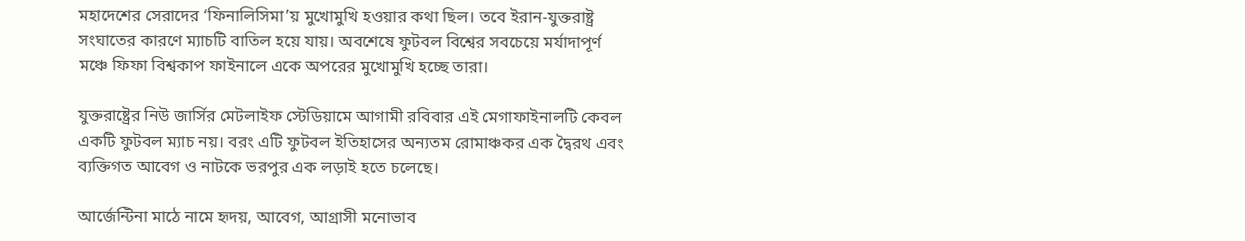মহাদেশের সেরাদের ‘ফিনালিসিমা’য় মুখোমুখি হওয়ার কথা ছিল। তবে ইরান-যুক্তরাষ্ট্র সংঘাতের কারণে ম্যাচটি বাতিল হয়ে যায়। অবশেষে ফুটবল বিশ্বের সবচেয়ে মর্যাদাপূর্ণ মঞ্চে ফিফা বিশ্বকাপ ফাইনালে একে অপরের মুখোমুখি হচ্ছে তারা।

যুক্তরাষ্ট্রের নিউ জার্সির মেটলাইফ স্টেডিয়ামে আগামী রবিবার এই মেগাফাইনালটি কেবল একটি ফুটবল ম্যাচ নয়। বরং এটি ফুটবল ইতিহাসের অন্যতম রোমাঞ্চকর এক দ্বৈরথ এবং ব্যক্তিগত আবেগ ও নাটকে ভরপুর এক লড়াই হতে চলেছে।

আর্জেন্টিনা মাঠে নামে হৃদয়, আবেগ, আগ্রাসী মনোভাব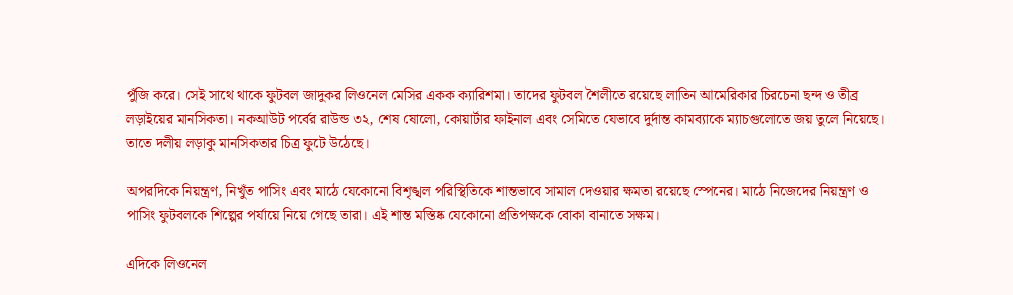পুঁজি করে। সেই সাথে থাকে ফুটবল জাদুকর লিওনেল মেসির একক ক্যারিশমা। তাদের ফুটবল শৈলীতে রয়েছে লাতিন আমেরিকার চিরচেনা ছন্দ ও তীব্র লড়াইয়ের মানসিকতা। নকআউট পর্বের রাউন্ড ৩২, শেষ ষোলো, কোয়ার্টার ফাইনাল এবং সেমিতে যেভাবে দুর্দান্ত কামব্যাকে ম্যাচগুলোতে জয় তুলে নিয়েছে। তাতে দলীয় লড়াকু মানসিকতার চিত্র ফুটে উঠেছে।

অপরদিকে নিয়ন্ত্রণ, নিখুঁত পাসিং এবং মাঠে যেকোনো বিশৃঙ্খল পরিস্থিতিকে শান্তভাবে সামাল দেওয়ার ক্ষমতা রয়েছে স্পেনের। মাঠে নিজেদের নিয়ন্ত্রণ ও পাসিং ফুটবলকে শিল্পের পর্যায়ে নিয়ে গেছে তারা। এই শান্ত মস্তিষ্ক যেকোনো প্রতিপক্ষকে বোকা বানাতে সক্ষম।

এদিকে লিওনেল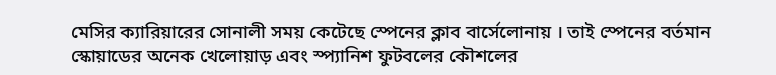মেসির ক্যারিয়ারের সোনালী সময় কেটেছে স্পেনের ক্লাব বার্সেলোনায় । তাই স্পেনের বর্তমান স্কোয়াডের অনেক খেলোয়াড় এবং স্প্যানিশ ফুটবলের কৌশলের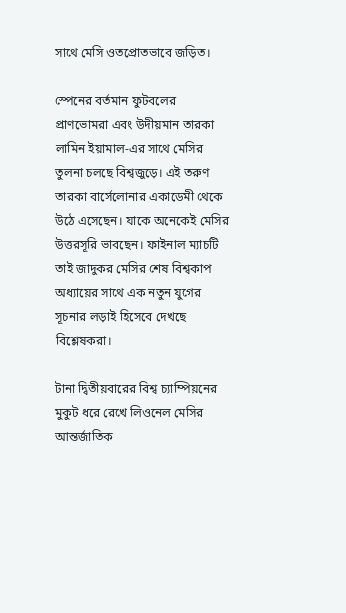সাথে মেসি ওতপ্রোতভাবে জড়িত।

স্পেনের বর্তমান ফুটবলের প্রাণভোমরা এবং উদীয়মান তারকা লামিন ইয়ামাল-এর সাথে মেসির তুলনা চলছে বিশ্বজুড়ে। এই তরুণ তারকা বার্সেলোনার একাডেমী থেকে উঠে এসেছেন। যাকে অনেকেই মেসির উত্তরসূরি ভাবছেন। ফাইনাল ম্যাচটি তাই জাদুকর মেসির শেষ বিশ্বকাপ অধ্যায়ের সাথে এক নতুন যুগের সূচনার লড়াই হিসেবে দেখছে বিশ্লেষকরা।

টানা দ্বিতীয়বারের বিশ্ব চ্যাম্পিয়নের মুকুট ধরে রেখে লিওনেল মেসির আন্তর্জাতিক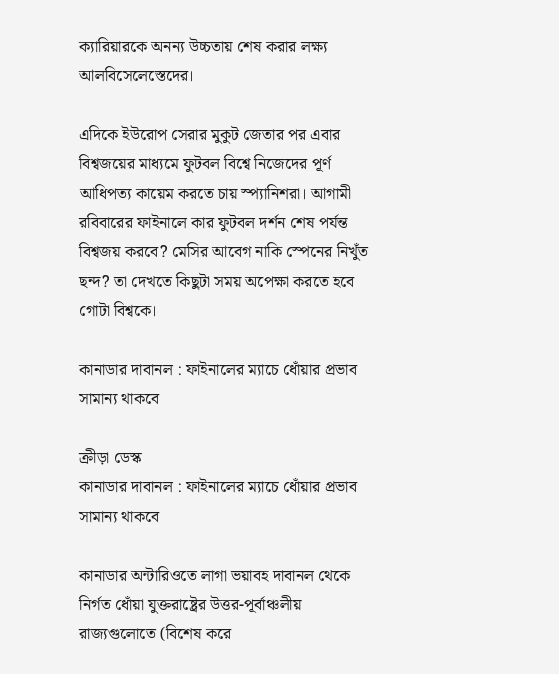ক্যারিয়ারকে অনন্য উচ্চতায় শেষ করার লক্ষ্য আলবিসেলেস্তেদের।

এদিকে ইউরোপ সেরার মুকুট জেতার পর এবার বিশ্বজয়ের মাধ্যমে ফুটবল বিশ্বে নিজেদের পূর্ণ আধিপত্য কায়েম করতে চায় স্প্যানিশরা। আগামী রবিবারের ফাইনালে কার ফুটবল দর্শন শেষ পর্যন্ত বিশ্বজয় করবে? মেসির আবেগ নাকি স্পেনের নিখুঁত ছন্দ? তা দেখতে কিছুটা সময় অপেক্ষা করতে হবে গোটা বিশ্বকে।

কানাডার দাবানল : ফাইনালের ম্যাচে ধোঁয়ার প্রভাব সামান্য থাকবে

ক্রীড়া ডেস্ক
কানাডার দাবানল : ফাইনালের ম্যাচে ধোঁয়ার প্রভাব সামান্য থাকবে

কানাডার অন্টারিওতে লাগা ভয়াবহ দাবানল থেকে নির্গত ধোঁয়া যুক্তরাষ্ট্রের উত্তর-পূর্বাঞ্চলীয় রাজ্যগুলোতে (বিশেষ করে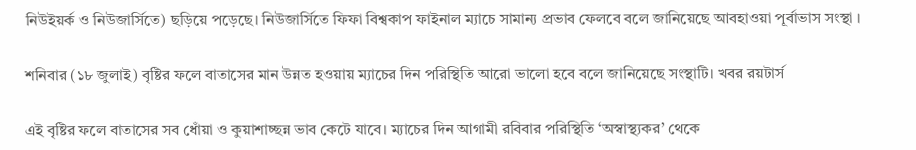নিউইয়র্ক ও নিউজার্সিতে) ছড়িয়ে পড়েছে। নিউজার্সিতে ফিফা বিশ্বকাপ ফাইনাল ম্যাচে সামান্য প্রভাব ফেলবে বলে জানিয়েছে আবহাওয়া পূর্বাভাস সংস্থা ।

শনিবার (১৮ জুলাই) বৃষ্টির ফলে বাতাসের মান উন্নত হওয়ায় ম্যাচের দিন পরিস্থিতি আরো ভালো হবে বলে জানিয়েছে সংস্থাটি। খবর রয়টার্স

এই বৃষ্টির ফলে বাতাসের সব ধোঁয়া ও কুয়াশাচ্ছন্ন ভাব কেটে যাবে। ম্যাচের দিন আগামী রবিবার পরিস্থিতি ‘অস্বাস্থ্যকর’ থেকে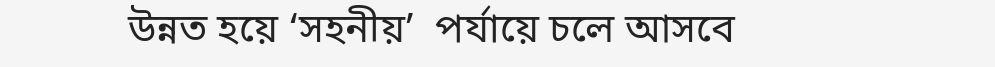উন্নত হয়ে ‘সহনীয়’  পর্যায়ে চলে আসবে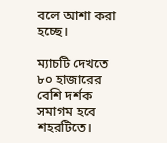বলে আশা করা হচ্ছে।

ম্যাচটি দেখতে ৮০ হাজারের বেশি দর্শক সমাগম হবে শহরটিতে।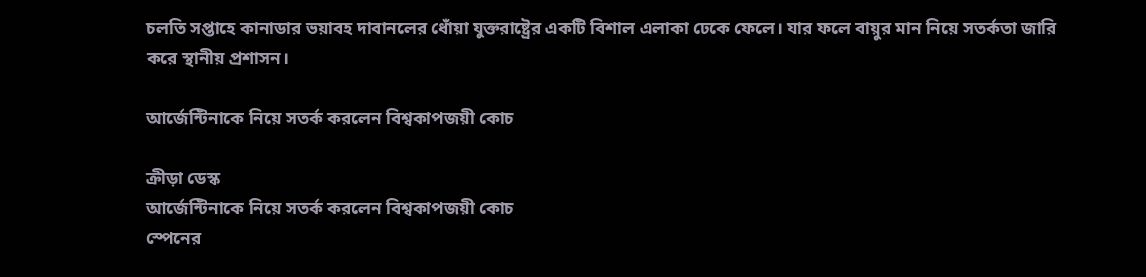চলতি সপ্তাহে কানাডার ভয়াবহ দাবানলের ধোঁয়া যুক্তরাষ্ট্রের একটি বিশাল এলাকা ঢেকে ফেলে। যার ফলে বায়ুর মান নিয়ে সতর্কতা জারি করে স্থানীয় প্রশাসন।

আর্জেন্টিনাকে নিয়ে সতর্ক করলেন বিশ্বকাপজয়ী কোচ

ক্রীড়া ডেস্ক
আর্জেন্টিনাকে নিয়ে সতর্ক করলেন বিশ্বকাপজয়ী কোচ
স্পেনের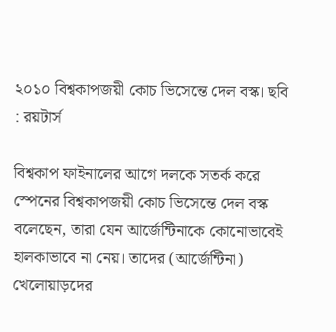২০১০ বিশ্বকাপজয়ী কোচ ভিসেন্তে দেল বস্ক। ছবি : রয়টার্স

বিশ্বকাপ ফাইনালের আগে দলকে সতর্ক করে স্পেনের বিশ্বকাপজয়ী কোচ ভিসেন্তে দেল বস্ক বলেছেন, তারা যেন আর্জেন্টিনাকে কোনোভাবেই হালকাভাবে না নেয়। তাদের (আর্জেন্টিনা) খেলোয়াড়দের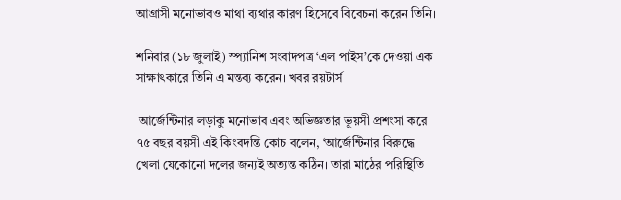আগ্রাসী মনোভাবও মাথা ব্যথার কারণ হিসেবে বিবেচনা করেন তিনি।

শনিবার (১৮ জুলাই) স্প্যানিশ সংবাদপত্র ‘এল পাইস’কে দেওয়া এক সাক্ষাৎকারে তিনি এ মন্তব্য করেন। খবর রয়টার্স

 আর্জেন্টিনার লড়াকু মনোভাব এবং অভিজ্ঞতার ভূয়সী প্রশংসা করে ৭৫ বছর বয়সী এই কিংবদন্তি কোচ বলেন, ‘আর্জেন্টিনার বিরুদ্ধে খেলা যেকোনো দলের জন্যই অত্যন্ত কঠিন। তারা মাঠের পরিস্থিতি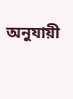অনুযায়ী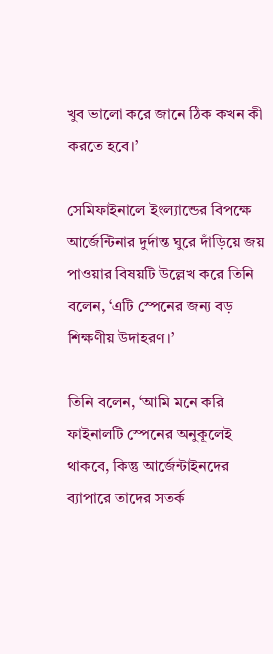খুব ভালো করে জানে ঠিক কখন কী করতে হবে।’

সেমিফাইনালে ইংল্যান্ডের বিপক্ষে আর্জেন্টিনার দুর্দান্ত ঘুরে দাঁড়িয়ে জয় পাওয়ার বিষয়টি উল্লেখ করে তিনি বলেন, ‘এটি স্পেনের জন্য বড় শিক্ষণীয় উদাহরণ।’

তিনি বলেন, ‘আমি মনে করি ফাইনালটি স্পেনের অনুকূলেই থাকবে, কিন্তু আর্জেন্টাইনদের ব্যাপারে তাদের সতর্ক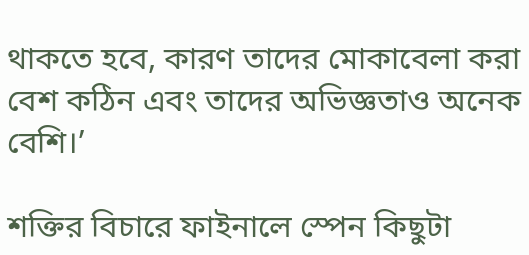থাকতে হবে, কারণ তাদের মোকাবেলা করা বেশ কঠিন এবং তাদের অভিজ্ঞতাও অনেক বেশি।’

শক্তির বিচারে ফাইনালে স্পেন কিছুটা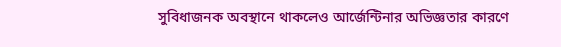সুবিধাজনক অবস্থানে থাকলেও আর্জেন্টিনার অভিজ্ঞতার কারণে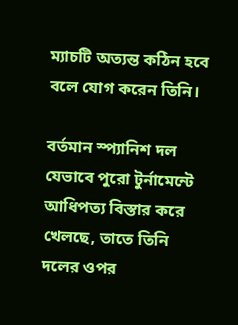ম্যাচটি অত্যন্ত কঠিন হবে বলে যোগ করেন তিনি।

বর্তমান স্প্যানিশ দল যেভাবে পুরো টুর্নামেন্টে আধিপত্য বিস্তার করে খেলছে, তাতে তিনি দলের ওপর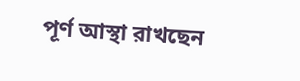পূর্ণ আস্থা রাখছেন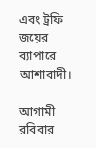এবং ট্রফি জয়ের ব্যাপারে আশাবাদী।

আগামী রবিবার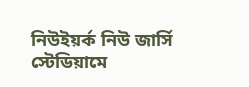নিউইয়র্ক নিউ জার্সি স্টেডিয়ামে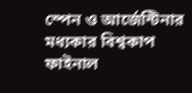স্পেন ও আর্জেন্টিনার মধ্যকার বিশ্বকাপ ফাইনাল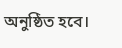অনুষ্ঠিত হবে।